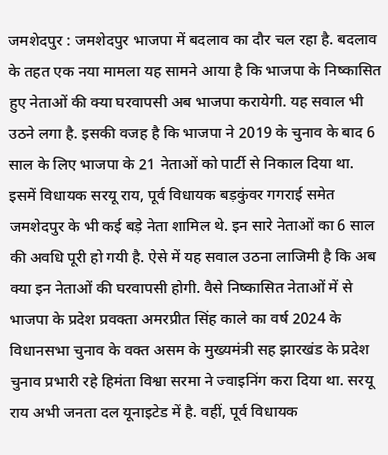जमशेदपुर : जमशेदपुर भाजपा में बदलाव का दौर चल रहा है. बदलाव के तहत एक नया मामला यह सामने आया है कि भाजपा के निष्कासित हुए नेताओं की क्या घरवापसी अब भाजपा करायेगी. यह सवाल भी उठने लगा है. इसकी वजह है कि भाजपा ने 2019 के चुनाव के बाद 6 साल के लिए भाजपा के 21 नेताओं को पार्टी से निकाल दिया था. इसमें विधायक सरयू राय, पूर्व विधायक बड़कुंवर गगराई समेत जमशेदपुर के भी कई बड़े नेता शामिल थे. इन सारे नेताओं का 6 साल की अवधि पूरी हो गयी है. ऐसे में यह सवाल उठना लाजिमी है कि अब क्या इन नेताओं की घरवापसी होगी. वैसे निष्कासित नेताओं में से भाजपा के प्रदेश प्रवक्ता अमरप्रीत सिंह काले का वर्ष 2024 के विधानसभा चुनाव के वक्त असम के मुख्यमंत्री सह झारखंड के प्रदेश चुनाव प्रभारी रहे हिमंता विश्वा सरमा ने ज्वाइनिंग करा दिया था. सरयू राय अभी जनता दल यूनाइटेड में है. वहीं, पूर्व विधायक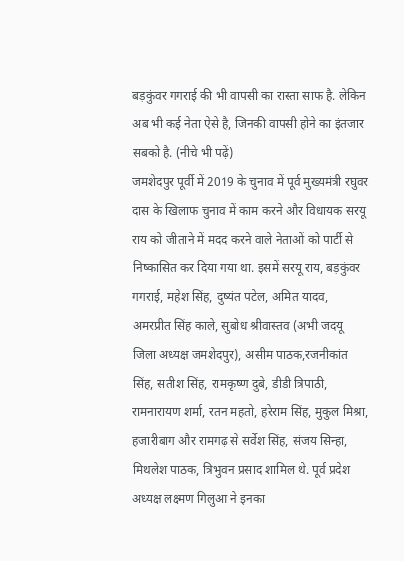बड़कुंवर गगराई की भी वापसी का रास्ता साफ है. लेकिन अब भी कई नेता ऐसे है, जिनकी वापसी होने का इंतजार सबको है. (नीचे भी पढ़ें)
जमशेदपुर पूर्वी में 2019 के चुनाव में पूर्व मुख्यमंत्री रघुवर दास के खिलाफ चुनाव में काम करने और विधायक सरयू राय को जीताने में मदद करने वाले नेताओं को पार्टी से निष्कासित कर दिया गया था. इसमें सरयू राय, बड़कुंवर गगराई, महेश सिंह, दुष्यंत पटेल, अमित यादव, अमरप्रीत सिंह काले, सुबोध श्रीवास्तव (अभी जदयू जिला अध्यक्ष जमशेदपुर), असीम पाठक,रजनीकांत सिंह, सतीश सिंह, रामकृष्ण दुबे, डीडी त्रिपाठी, रामनारायण शर्मा, रतन महतो, हरेराम सिंह, मुकुल मिश्रा, हजारीबाग और रामगढ़ से सर्वेश सिंह, संजय सिन्हा, मिथलेश पाठक, त्रिभुवन प्रसाद शामिल थे. पूर्व प्रदेश अध्यक्ष लक्ष्मण गिलुआ ने इनका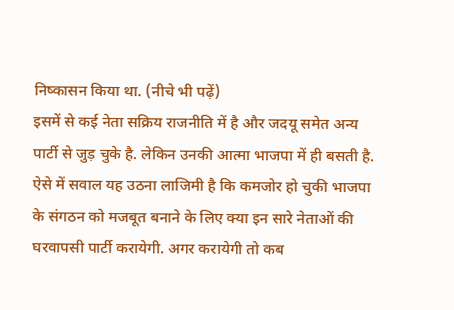निष्कासन किया था. (नीचे भी पढ़ें)
इसमें से कई नेता सक्रिय राजनीति में है और जदयू समेत अन्य पार्टी से जुड़ चुके है. लेकिन उनकी आत्मा भाजपा में ही बसती है. ऐसे में सवाल यह उठना लाजिमी है कि कमजोर हो चुकी भाजपा के संगठन को मजबूत बनाने के लिए क्या इन सारे नेताओं की घरवापसी पार्टी करायेगी. अगर करायेगी तो कब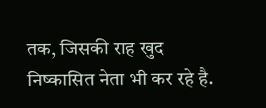तक, जिसकी राह खुद निष्कासित नेता भी कर रहे है.